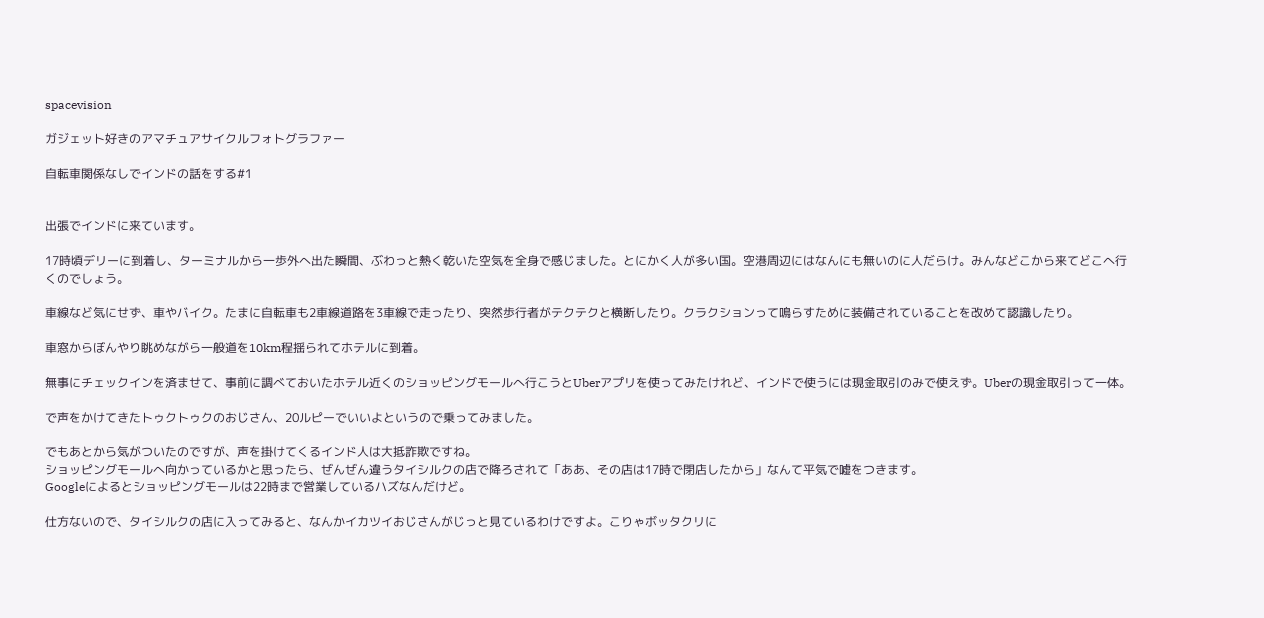spacevision

ガジェット好きのアマチュアサイクルフォトグラファー

自転車関係なしでインドの話をする#1


出張でインドに来ています。

17時頃デリーに到着し、ターミナルから一歩外へ出た瞬間、ぶわっと熱く乾いた空気を全身で感じました。とにかく人が多い国。空港周辺にはなんにも無いのに人だらけ。みんなどこから来てどこへ行くのでしょう。

車線など気にせず、車やバイク。たまに自転車も2車線道路を3車線で走ったり、突然歩行者がテクテクと横断したり。クラクションって鳴らすために装備されていることを改めて認識したり。

車窓からぼんやり眺めながら一般道を10km程揺られてホテルに到着。

無事にチェックインを済ませて、事前に調べておいたホテル近くのショッピングモールへ行こうとUberアプリを使ってみたけれど、インドで使うには現金取引のみで使えず。Uberの現金取引って一体。

で声をかけてきたトゥクトゥクのおじさん、20ルピーでいいよというので乗ってみました。

でもあとから気がついたのですが、声を掛けてくるインド人は大抵詐欺ですね。
ショッピングモールへ向かっているかと思ったら、ぜんぜん違うタイシルクの店で降ろされて「ああ、その店は17時で閉店したから」なんて平気で嘘をつきます。
Googleによるとショッピングモールは22時まで営業しているハズなんだけど。

仕方ないので、タイシルクの店に入ってみると、なんかイカツイおじさんがじっと見ているわけですよ。こりゃボッタクリに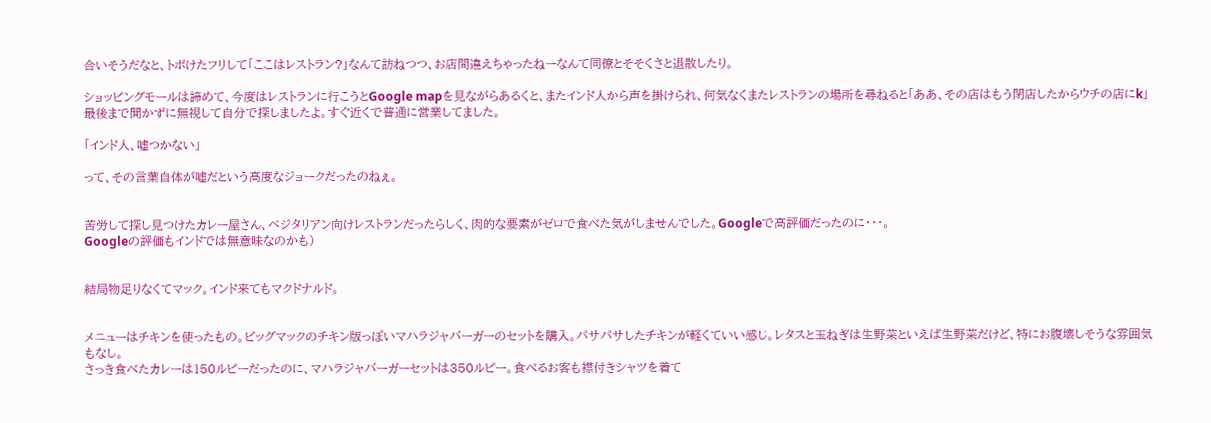合いそうだなと、トボけたフリして「ここはレストラン?」なんて訪ねつつ、お店間違えちゃったねーなんて同僚とそそくさと退散したり。

ショッピングモールは諦めて、今度はレストランに行こうとGoogle mapを見ながらあるくと、またインド人から声を掛けられ、何気なくまたレストランの場所を尋ねると「ああ、その店はもう閉店したからウチの店にk」
最後まで聞かずに無視して自分で探しましたよ。すぐ近くで普通に営業してました。

「インド人、嘘つかない」

って、その言葉自体が嘘だという高度なジョークだったのねぇ。


苦労して探し見つけたカレー屋さん、ベジタリアン向けレストランだったらしく、肉的な要素がゼロで食べた気がしませんでした。Googleで高評価だったのに・・・。
Googleの評価もインドでは無意味なのかも)


結局物足りなくてマック。インド来てもマクドナルド。


メニューはチキンを使ったもの。ビッグマックのチキン版っぽいマハラジャバーガーのセットを購入。パサパサしたチキンが軽くていい感じ。レタスと玉ねぎは生野菜といえば生野菜だけど、特にお腹壊しそうな雰囲気もなし。
さっき食べたカレーは150ルピーだったのに、マハラジャバーガーセットは350ルピー。食べるお客も襟付きシャツを着て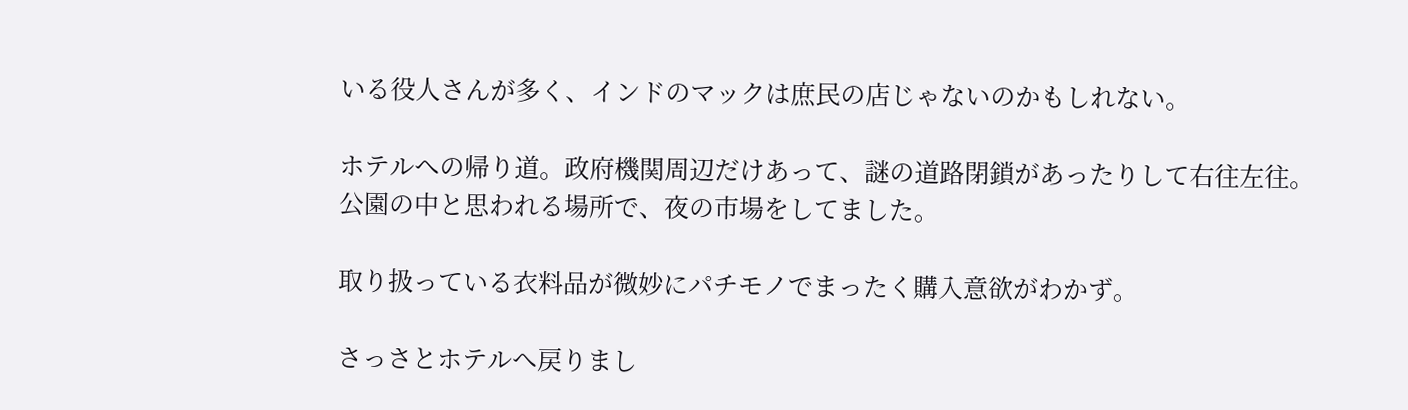いる役人さんが多く、インドのマックは庶民の店じゃないのかもしれない。

ホテルへの帰り道。政府機関周辺だけあって、謎の道路閉鎖があったりして右往左往。
公園の中と思われる場所で、夜の市場をしてました。

取り扱っている衣料品が微妙にパチモノでまったく購入意欲がわかず。

さっさとホテルへ戻りまし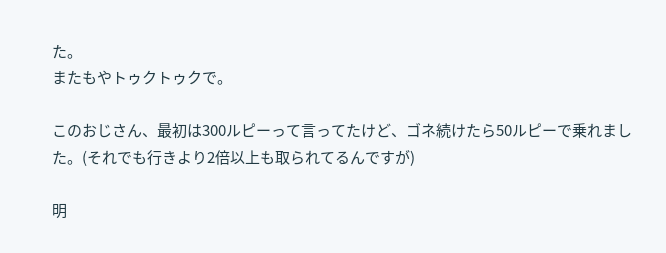た。
またもやトゥクトゥクで。

このおじさん、最初は300ルピーって言ってたけど、ゴネ続けたら50ルピーで乗れました。(それでも行きより2倍以上も取られてるんですが)

明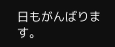日もがんばります。